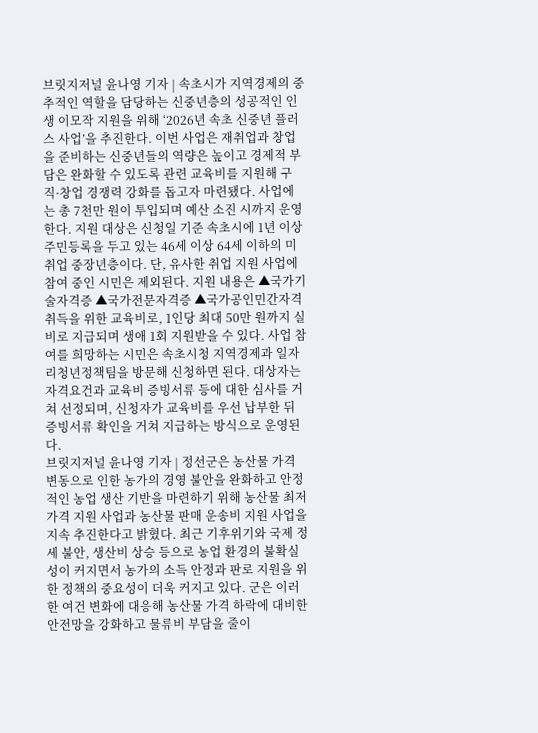브릿지저널 윤나영 기자 | 속초시가 지역경제의 중추적인 역할을 담당하는 신중년층의 성공적인 인생 이모작 지원을 위해 ‘2026년 속초 신중년 플러스 사업’을 추진한다. 이번 사업은 재취업과 창업을 준비하는 신중년들의 역량은 높이고 경제적 부담은 완화할 수 있도록 관련 교육비를 지원해 구직·창업 경쟁력 강화를 돕고자 마련됐다. 사업에는 총 7천만 원이 투입되며 예산 소진 시까지 운영한다. 지원 대상은 신청일 기준 속초시에 1년 이상 주민등록을 두고 있는 46세 이상 64세 이하의 미취업 중장년층이다. 단, 유사한 취업 지원 사업에 참여 중인 시민은 제외된다. 지원 내용은 ▲국가기술자격증 ▲국가전문자격증 ▲국가공인민간자격 취득을 위한 교육비로, 1인당 최대 50만 원까지 실비로 지급되며 생애 1회 지원받을 수 있다. 사업 참여를 희망하는 시민은 속초시청 지역경제과 일자리청년정책팀을 방문해 신청하면 된다. 대상자는 자격요건과 교육비 증빙서류 등에 대한 심사를 거쳐 선정되며, 신청자가 교육비를 우선 납부한 뒤 증빙서류 확인을 거쳐 지급하는 방식으로 운영된다.
브릿지저널 윤나영 기자 | 정선군은 농산물 가격 변동으로 인한 농가의 경영 불안을 완화하고 안정적인 농업 생산 기반을 마련하기 위해 농산물 최저가격 지원 사업과 농산물 판매 운송비 지원 사업을 지속 추진한다고 밝혔다. 최근 기후위기와 국제 정세 불안, 생산비 상승 등으로 농업 환경의 불확실성이 커지면서 농가의 소득 안정과 판로 지원을 위한 정책의 중요성이 더욱 커지고 있다. 군은 이러한 여건 변화에 대응해 농산물 가격 하락에 대비한 안전망을 강화하고 물류비 부담을 줄이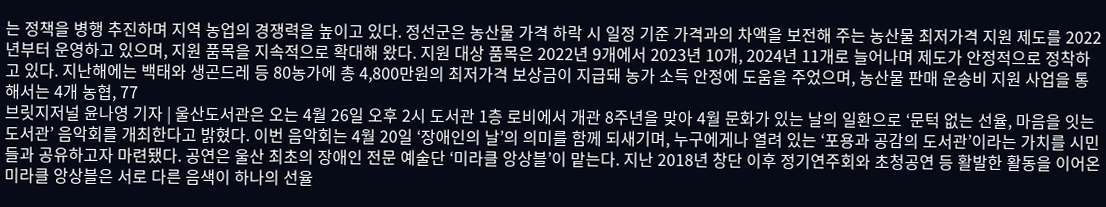는 정책을 병행 추진하며 지역 농업의 경쟁력을 높이고 있다. 정선군은 농산물 가격 하락 시 일정 기준 가격과의 차액을 보전해 주는 농산물 최저가격 지원 제도를 2022년부터 운영하고 있으며, 지원 품목을 지속적으로 확대해 왔다. 지원 대상 품목은 2022년 9개에서 2023년 10개, 2024년 11개로 늘어나며 제도가 안정적으로 정착하고 있다. 지난해에는 백태와 생곤드레 등 80농가에 총 4,800만원의 최저가격 보상금이 지급돼 농가 소득 안정에 도움을 주었으며, 농산물 판매 운송비 지원 사업을 통해서는 4개 농협, 77
브릿지저널 윤나영 기자 | 울산도서관은 오는 4월 26일 오후 2시 도서관 1층 로비에서 개관 8주년을 맞아 4월 문화가 있는 날의 일환으로 ‘문턱 없는 선율, 마음을 잇는 도서관’ 음악회를 개최한다고 밝혔다. 이번 음악회는 4월 20일 ‘장애인의 날’의 의미를 함께 되새기며, 누구에게나 열려 있는 ‘포용과 공감의 도서관’이라는 가치를 시민들과 공유하고자 마련됐다. 공연은 울산 최초의 장애인 전문 예술단 ‘미라클 앙상블’이 맡는다. 지난 2018년 창단 이후 정기연주회와 초청공연 등 활발한 활동을 이어온 미라클 앙상블은 서로 다른 음색이 하나의 선율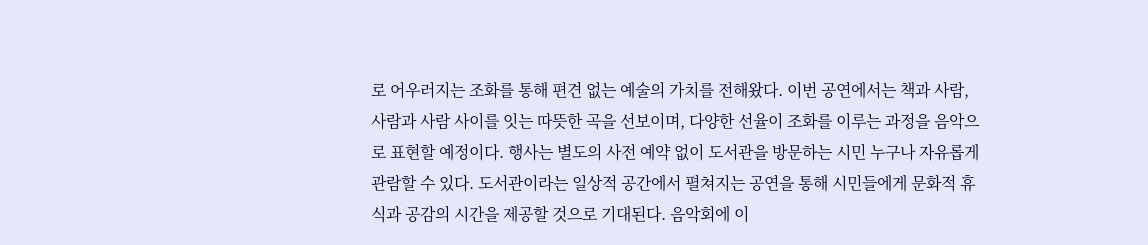로 어우러지는 조화를 통해 편견 없는 예술의 가치를 전해왔다. 이번 공연에서는 책과 사람, 사람과 사람 사이를 잇는 따뜻한 곡을 선보이며, 다양한 선율이 조화를 이루는 과정을 음악으로 표현할 예정이다. 행사는 별도의 사전 예약 없이 도서관을 방문하는 시민 누구나 자유롭게 관람할 수 있다. 도서관이라는 일상적 공간에서 펼쳐지는 공연을 통해 시민들에게 문화적 휴식과 공감의 시간을 제공할 것으로 기대된다. 음악회에 이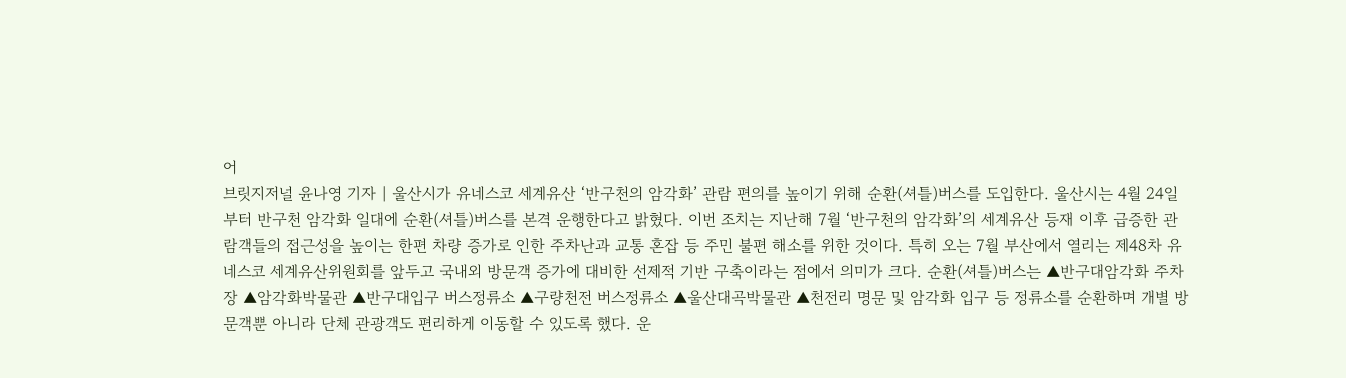어
브릿지저널 윤나영 기자 | 울산시가 유네스코 세계유산 ‘반구천의 암각화’ 관람 편의를 높이기 위해 순환(셔틀)버스를 도입한다. 울산시는 4월 24일부터 반구천 암각화 일대에 순환(셔틀)버스를 본격 운행한다고 밝혔다. 이번 조치는 지난해 7월 ‘반구천의 암각화’의 세계유산 등재 이후 급증한 관람객들의 접근성을 높이는 한편 차량 증가로 인한 주차난과 교통 혼잡 등 주민 불편 해소를 위한 것이다. 특히 오는 7월 부산에서 열리는 제48차 유네스코 세계유산위원회를 앞두고 국내외 방문객 증가에 대비한 선제적 기반 구축이라는 점에서 의미가 크다. 순환(셔틀)버스는 ▲반구대암각화 주차장 ▲암각화박물관 ▲반구대입구 버스정류소 ▲구량천전 버스정류소 ▲울산대곡박물관 ▲천전리 명문 및 암각화 입구 등 정류소를 순환하며 개별 방문객뿐 아니라 단체 관광객도 편리하게 이동할 수 있도록 했다. 운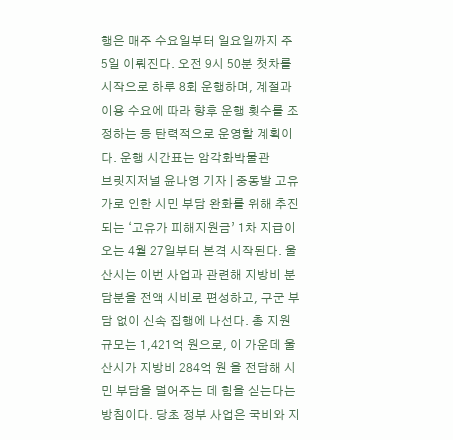행은 매주 수요일부터 일요일까지 주 5일 이뤄진다. 오전 9시 50분 첫차를 시작으로 하루 8회 운행하며, 계절과 이용 수요에 따라 향후 운행 횟수를 조정하는 등 탄력적으로 운영할 계획이다. 운행 시간표는 암각화박물관
브릿지저널 윤나영 기자 | 중동발 고유가로 인한 시민 부담 완화를 위해 추진되는 ‘고유가 피해지원금’ 1차 지급이 오는 4월 27일부터 본격 시작된다. 울산시는 이번 사업과 관련해 지방비 분담분을 전액 시비로 편성하고, 구군 부담 없이 신속 집행에 나선다. 총 지원 규모는 1,421억 원으로, 이 가운데 울산시가 지방비 284억 원 을 전담해 시민 부담을 덜어주는 데 힘을 싣는다는 방침이다. 당초 정부 사업은 국비와 지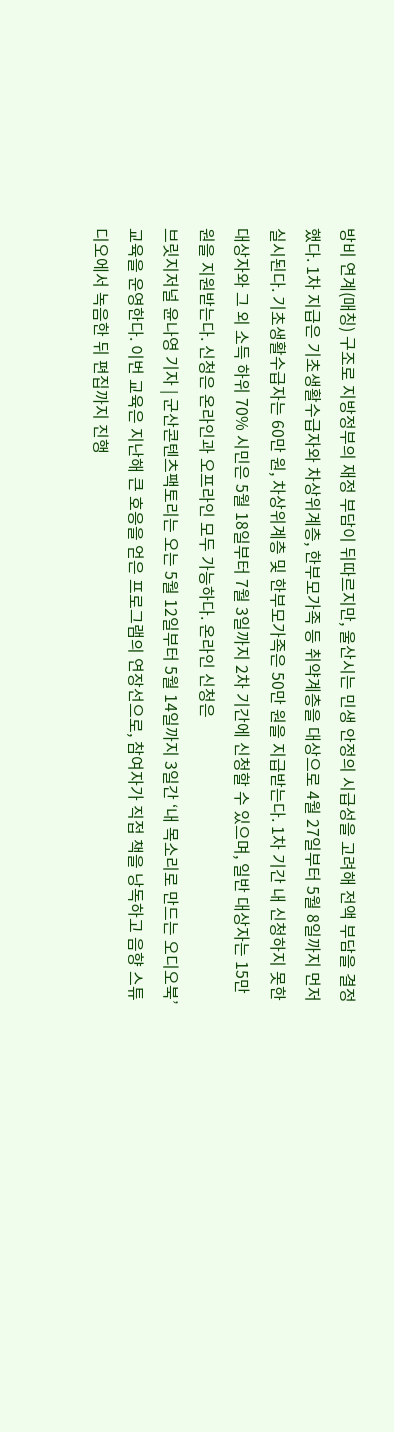방비 연계(매칭) 구조로 지방정부의 재정 부담이 뒤따르지만, 울산시는 민생 안정의 시급성을 고려해 전액 부담을 결정했다. 1차 지급은 기초생활수급자와 차상위계층, 한부모가족 등 취약계층을 대상으로 4월 27일부터 5월 8일까지 먼저 실시된다. 기초생활수급자는 60만 원, 차상위계층 및 한부모가족은 50만 원을 지급받는다. 1차 기간 내 신청하지 못한 대상자와 그 외 소득 하위 70% 시민은 5월 18일부터 7월 3일까지 2차 기간에 신청할 수 있으며, 일반 대상자는 15만 원을 지원받는다. 신청은 온라인과 오프라인 모두 가능하다. 온라인 신청은
브릿지저널 윤나영 기자 | 군산콘텐츠팩토리는 오는 5월 12일부터 5월 14일까지 3일간 ‘내 목소리로 만드는 오디오북’ 교육을 운영한다. 이번 교육은 지난해 큰 호응을 얻은 프로그램의 연장선으로, 참여자가 직접 책을 낭독하고 음향 스튜디오에서 녹음한 뒤 편집까지 진행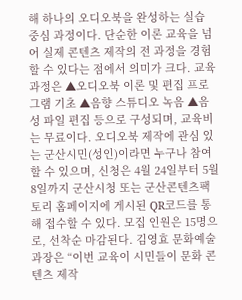해 하나의 오디오북을 완성하는 실습 중심 과정이다. 단순한 이론 교육을 넘어 실제 콘텐츠 제작의 전 과정을 경험할 수 있다는 점에서 의미가 크다. 교육 과정은 ▲오디오북 이론 및 편집 프로그램 기초 ▲음향 스튜디오 녹음 ▲음성 파일 편집 등으로 구성되며, 교육비는 무료이다. 오디오북 제작에 관심 있는 군산시민(성인)이라면 누구나 참여할 수 있으며, 신청은 4월 24일부터 5월 8일까지 군산시청 또는 군산콘텐츠팩토리 홈페이지에 게시된 QR코드를 통해 접수할 수 있다. 모집 인원은 15명으로, 선착순 마감된다. 김영효 문화예술과장은 “이번 교육이 시민들이 문화 콘텐츠 제작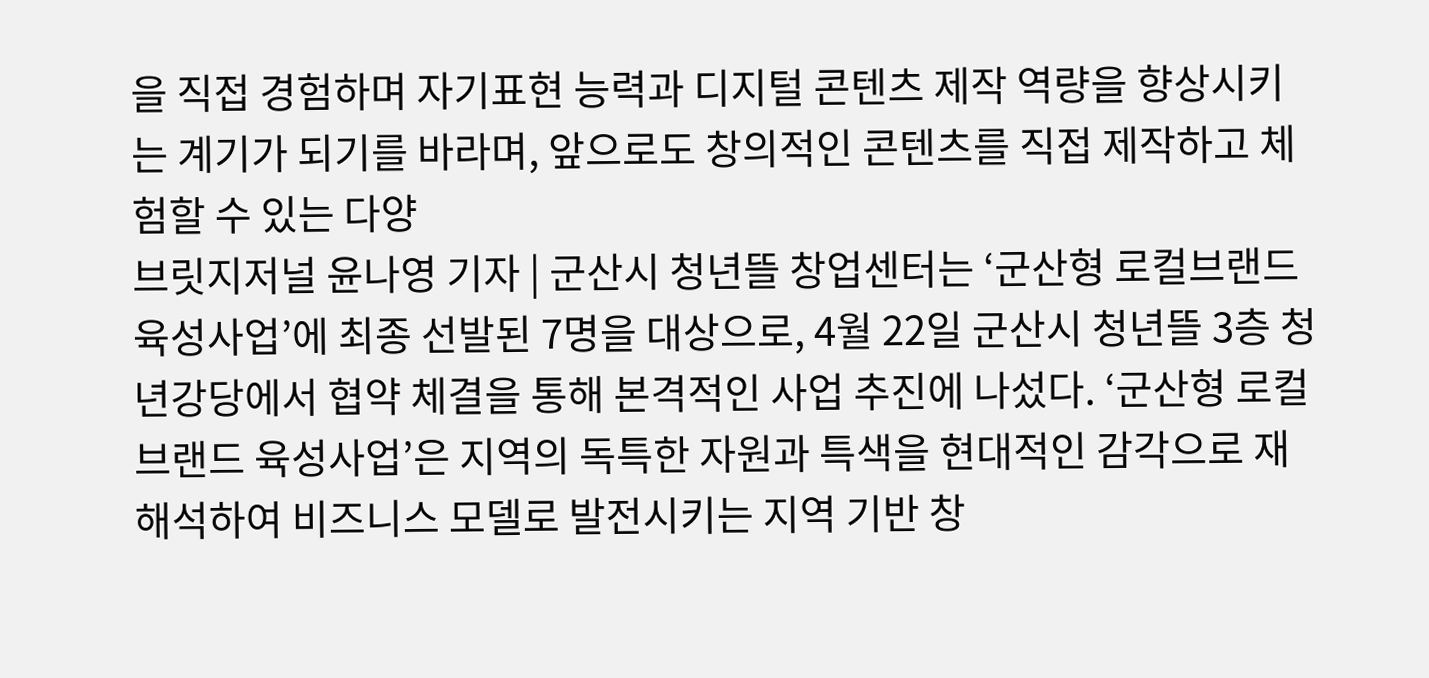을 직접 경험하며 자기표현 능력과 디지털 콘텐츠 제작 역량을 향상시키는 계기가 되기를 바라며, 앞으로도 창의적인 콘텐츠를 직접 제작하고 체험할 수 있는 다양
브릿지저널 윤나영 기자 | 군산시 청년뜰 창업센터는 ‘군산형 로컬브랜드 육성사업’에 최종 선발된 7명을 대상으로, 4월 22일 군산시 청년뜰 3층 청년강당에서 협약 체결을 통해 본격적인 사업 추진에 나섰다. ‘군산형 로컬브랜드 육성사업’은 지역의 독특한 자원과 특색을 현대적인 감각으로 재해석하여 비즈니스 모델로 발전시키는 지역 기반 창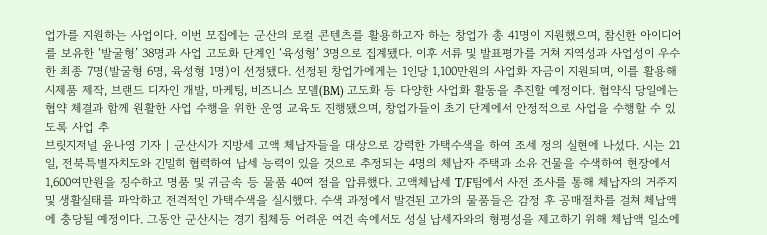업가를 지원하는 사업이다. 이번 모집에는 군산의 로컬 콘텐츠를 활용하고자 하는 창업가 총 41명이 지원했으며, 참신한 아이디어를 보유한 ‘발굴형’ 38명과 사업 고도화 단계인 ‘육성형’ 3명으로 집계됐다. 이후 서류 및 발표평가를 거쳐 지역성과 사업성이 우수한 최종 7명(발굴형 6명, 육성형 1명)이 선정됐다. 선정된 창업가에게는 1인당 1,100만원의 사업화 자금이 지원되며, 이를 활용해 시제품 제작, 브랜드 디자인 개발, 마케팅, 비즈니스 모델(BM) 고도화 등 다양한 사업화 활동을 추진할 예정이다. 협약식 당일에는 협약 체결과 함께 원활한 사업 수행을 위한 운영 교육도 진행됐으며, 창업가들이 초기 단계에서 안정적으로 사업을 수행할 수 있도록 사업 추
브릿지저널 윤나영 기자 | 군산시가 지방세 고액 체납자들을 대상으로 강력한 가택수색을 하여 조세 정의 실현에 나섰다. 시는 21일, 전북특별자치도와 긴밀히 협력하여 납세 능력이 있을 것으로 추정되는 4명의 체납자 주택과 소유 건물을 수색하여 현장에서 1,600여만원을 징수하고 명품 및 귀금속 등 물품 40여 점을 압류했다. 고액체납세 T/F팀에서 사전 조사를 통해 체납자의 거주지 및 생활실태를 파악하고 전격적인 가택수색을 실시했다. 수색 과정에서 발견된 고가의 물품들은 감정 후 공매절차를 걸쳐 체납액에 충당될 예정이다. 그동안 군산시는 경기 침체등 어려운 여건 속에서도 성실 납세자와의 형평성을 제고하기 위해 체납액 일소에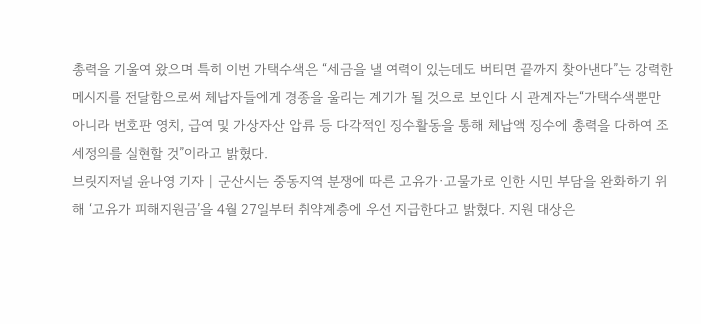총력을 기울여 왔으며 특히 이번 가택수색은 “세금을 낼 여력이 있는데도 버티면 끝까지 찾아낸다”는 강력한 메시지를 전달함으로써 체납자들에게 경종을 울리는 계기가 될 것으로 보인다 시 관계자는“가택수색뿐만 아니라 번호판 영치, 급여 및 가상자산 압류 등 다각적인 징수활동을 통해 체납액 징수에 총력을 다하여 조세정의를 실현할 것”이라고 밝혔다.
브릿지저널 윤나영 기자 | 군산시는 중동지역 분쟁에 따른 고유가·고물가로 인한 시민 부담을 완화하기 위해 ‘고유가 피해지원금’을 4월 27일부터 취약계층에 우선 지급한다고 밝혔다. 지원 대상은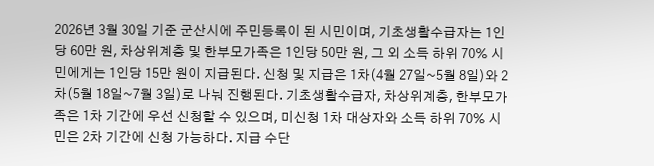2026년 3월 30일 기준 군산시에 주민등록이 된 시민이며, 기초생활수급자는 1인당 60만 원, 차상위계층 및 한부모가족은 1인당 50만 원, 그 외 소득 하위 70% 시민에게는 1인당 15만 원이 지급된다. 신청 및 지급은 1차(4월 27일~5월 8일)와 2차(5월 18일~7월 3일)로 나눠 진행된다. 기초생활수급자, 차상위계층, 한부모가족은 1차 기간에 우선 신청할 수 있으며, 미신청 1차 대상자와 소득 하위 70% 시민은 2차 기간에 신청 가능하다. 지급 수단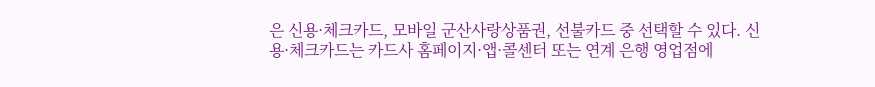은 신용·체크카드, 모바일 군산사랑상품권, 선불카드 중 선택할 수 있다. 신용·체크카드는 카드사 홈페이지·앱·콜센터 또는 연계 은행 영업점에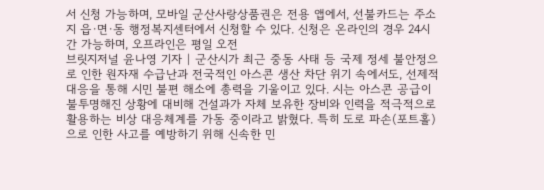서 신청 가능하며, 모바일 군산사랑상품권은 전용 앱에서, 선불카드는 주소지 읍·면·동 행정복지센터에서 신청할 수 있다. 신청은 온라인의 경우 24시간 가능하며, 오프라인은 평일 오전
브릿지저널 윤나영 기자 | 군산시가 최근 중동 사태 등 국제 정세 불안정으로 인한 원자재 수급난과 전국적인 아스콘 생산 차단 위기 속에서도, 선제적 대응을 통해 시민 불편 해소에 총력을 기울이고 있다. 시는 아스콘 공급이 불투명해진 상황에 대비해 건설과가 자체 보유한 장비와 인력을 적극적으로 활용하는 비상 대응체계를 가동 중이라고 밝혔다. 특히 도로 파손(포트홀)으로 인한 사고를 예방하기 위해 신속한 민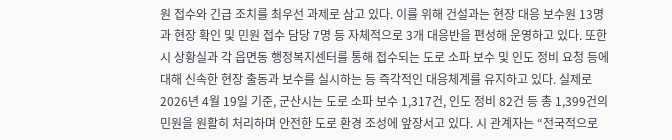원 접수와 긴급 조치를 최우선 과제로 삼고 있다. 이를 위해 건설과는 현장 대응 보수원 13명과 현장 확인 및 민원 접수 담당 7명 등 자체적으로 3개 대응반을 편성해 운영하고 있다. 또한 시 상황실과 각 읍면동 행정복지센터를 통해 접수되는 도로 소파 보수 및 인도 정비 요청 등에 대해 신속한 현장 출동과 보수를 실시하는 등 즉각적인 대응체계를 유지하고 있다. 실제로 2026년 4월 19일 기준, 군산시는 도로 소파 보수 1,317건, 인도 정비 82건 등 총 1,399건의 민원을 원활히 처리하며 안전한 도로 환경 조성에 앞장서고 있다. 시 관계자는 “전국적으로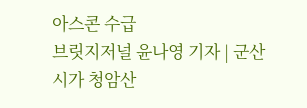아스콘 수급
브릿지저널 윤나영 기자 | 군산시가 청암산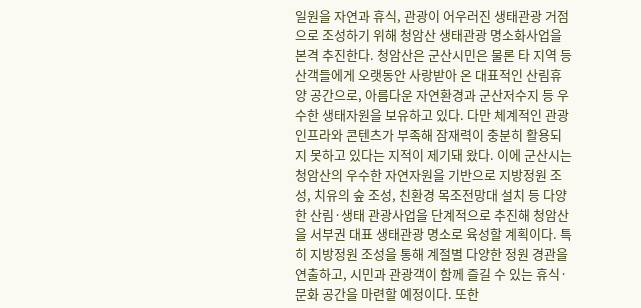일원을 자연과 휴식, 관광이 어우러진 생태관광 거점으로 조성하기 위해 청암산 생태관광 명소화사업을 본격 추진한다. 청암산은 군산시민은 물론 타 지역 등산객들에게 오랫동안 사랑받아 온 대표적인 산림휴양 공간으로, 아름다운 자연환경과 군산저수지 등 우수한 생태자원을 보유하고 있다. 다만 체계적인 관광 인프라와 콘텐츠가 부족해 잠재력이 충분히 활용되지 못하고 있다는 지적이 제기돼 왔다. 이에 군산시는 청암산의 우수한 자연자원을 기반으로 지방정원 조성, 치유의 숲 조성, 친환경 목조전망대 설치 등 다양한 산림·생태 관광사업을 단계적으로 추진해 청암산을 서부권 대표 생태관광 명소로 육성할 계획이다. 특히 지방정원 조성을 통해 계절별 다양한 정원 경관을 연출하고, 시민과 관광객이 함께 즐길 수 있는 휴식·문화 공간을 마련할 예정이다. 또한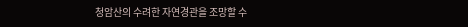청암산의 수려한 자연경관을 조망할 수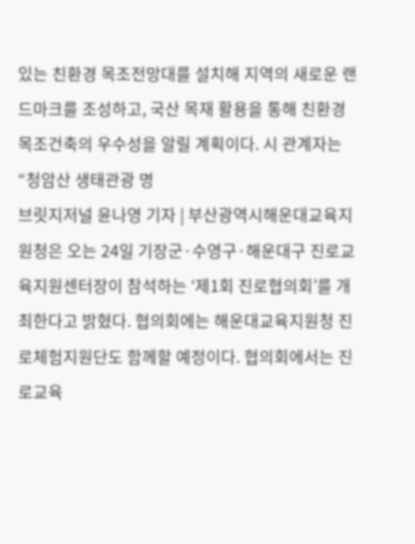있는 친환경 목조전망대를 설치해 지역의 새로운 랜드마크를 조성하고, 국산 목재 활용을 통해 친환경 목조건축의 우수성을 알릴 계획이다. 시 관계자는 “청암산 생태관광 명
브릿지저널 윤나영 기자 | 부산광역시해운대교육지원청은 오는 24일 기장군·수영구·해운대구 진로교육지원센터장이 참석하는 ‘제1회 진로협의회’를 개최한다고 밝혔다. 협의회에는 해운대교육지원청 진로체험지원단도 함께할 예정이다. 협의회에서는 진로교육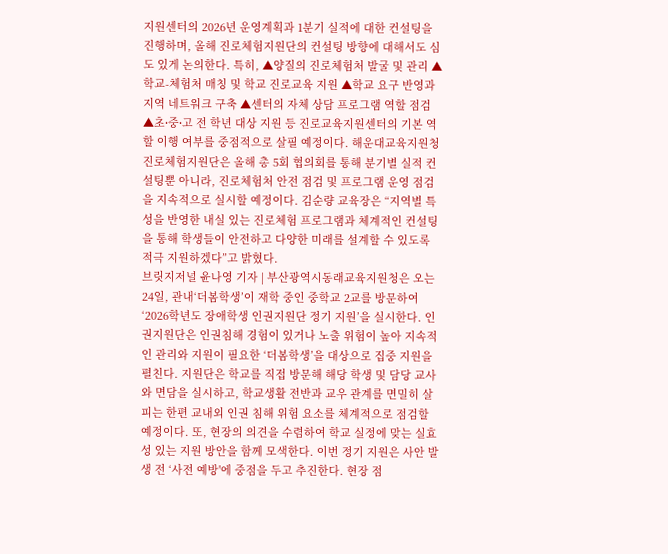지원센터의 2026년 운영계획과 1분기 실적에 대한 컨설팅을 진행하며, 올해 진로체험지원단의 컨설팅 방향에 대해서도 심도 있게 논의한다. 특히, ▲양질의 진로체험처 발굴 및 관리 ▲학교-체험처 매칭 및 학교 진로교육 지원 ▲학교 요구 반영과 지역 네트워크 구축 ▲센터의 자체 상담 프로그램 역할 점검 ▲초⸱중⸱고 전 학년 대상 지원 등 진로교육지원센터의 기본 역할 이행 여부를 중점적으로 살필 예정이다. 해운대교육지원청 진로체험지원단은 올해 총 5회 협의회를 통해 분기별 실적 컨설팅뿐 아니라, 진로체험처 안전 점검 및 프로그램 운영 점검을 지속적으로 실시할 예정이다. 김순량 교육장은 “지역별 특성을 반영한 내실 있는 진로체험 프로그램과 체계적인 컨설팅을 통해 학생들이 안전하고 다양한 미래를 설계할 수 있도록 적극 지원하겠다”고 밝혔다.
브릿지저널 윤나영 기자 | 부산광역시동래교육지원청은 오는 24일, 관내‘더봄학생’이 재학 중인 중학교 2교를 방문하여 ‘2026학년도 장애학생 인권지원단 정기 지원’을 실시한다. 인권지원단은 인권침해 경험이 있거나 노출 위험이 높아 지속적인 관리와 지원이 필요한 ‘더봄학생’을 대상으로 집중 지원을 펼친다. 지원단은 학교를 직접 방문해 해당 학생 및 담당 교사와 면담을 실시하고, 학교생활 전반과 교우 관계를 면밀히 살피는 한편 교내외 인권 침해 위험 요소를 체계적으로 점검할 예정이다. 또, 현장의 의견을 수렴하여 학교 실정에 맞는 실효성 있는 지원 방안을 함께 모색한다. 이번 정기 지원은 사안 발생 전 ‘사전 예방'에 중점을 두고 추진한다. 현장 점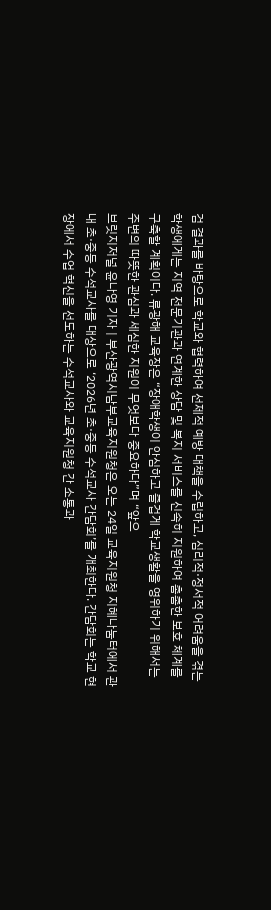검 결과를 바탕으로 학교와 협력하여 선제적 예방 대책을 수립하고, 심리적·정서적 어려움을 겪는 학생에게는 지역 전문기관과 연계한 상담 및 복지 서비스를 신속히 지원하여 촘촘한 보호 체계를 구축할 계획이다. 류광해 교육장은 “장애학생이 안심하고 즐겁게 학교생활을 영위하기 위해서는 주변의 따뜻한 관심과 세심한 지원이 무엇보다 중요하다”며 “앞으
브릿지저널 윤나영 기자 | 부산광역시남부교육지원청은 오는 24일 교육지원청 지혜나눔터에서 관내 초·중등 수석교사를 대상으로 ‘2026년 초·중등 수석교사 간담회’를 개최한다. 간담회는 학교 현장에서 수업 혁신을 선도하는 수석교사와 교육지원청 간 소통과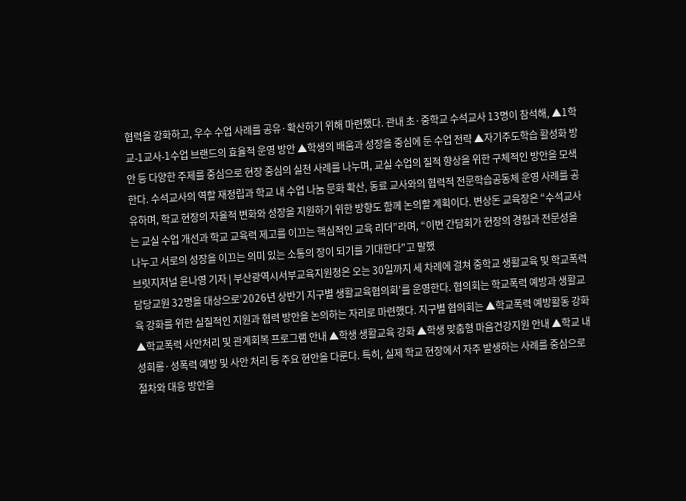협력을 강화하고, 우수 수업 사례를 공유·확산하기 위해 마련했다. 관내 초·중학교 수석교사 13명이 참석해, ▲1학교-1교사-1수업 브랜드의 효율적 운영 방안 ▲학생의 배움과 성장을 중심에 둔 수업 전략 ▲자기주도학습 활성화 방안 등 다양한 주제를 중심으로 현장 중심의 실천 사례를 나누며, 교실 수업의 질적 향상을 위한 구체적인 방안을 모색한다. 수석교사의 역할 재정립과 학교 내 수업 나눔 문화 확산, 동료 교사와의 협력적 전문학습공동체 운영 사례를 공유하며, 학교 현장의 자율적 변화와 성장을 지원하기 위한 방향도 함께 논의할 계획이다. 변상돈 교육장은 “수석교사는 교실 수업 개선과 학교 교육력 제고를 이끄는 핵심적인 교육 리더”라며, “이번 간담회가 현장의 경험과 전문성을 나누고 서로의 성장을 이끄는 의미 있는 소통의 장이 되기를 기대한다”고 말했
브릿지저널 윤나영 기자 | 부산광역시서부교육지원청은 오는 30일까지 세 차례에 걸쳐 중학교 생활교육 및 학교폭력 담당교원 32명을 대상으로‘2026년 상반기 지구별 생활교육협의회’를 운영한다. 협의회는 학교폭력 예방과 생활교육 강화를 위한 실질적인 지원과 협력 방안을 논의하는 자리로 마련했다. 지구별 협의회는 ▲학교폭력 예방활동 강화 ▲학교폭력 사안처리 및 관계회복 프로그램 안내 ▲학생 생활교육 강화 ▲학생 맞춤형 마음건강지원 안내 ▲학교 내 성희롱·성폭력 예방 및 사안 처리 등 주요 현안을 다룬다. 특히, 실제 학교 현장에서 자주 발생하는 사례를 중심으로 절차와 대응 방안을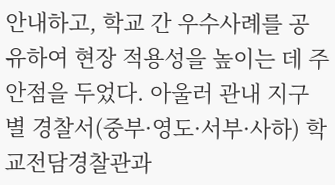안내하고, 학교 간 우수사례를 공유하여 현장 적용성을 높이는 데 주안점을 두었다. 아울러 관내 지구별 경찰서(중부·영도·서부·사하) 학교전담경찰관과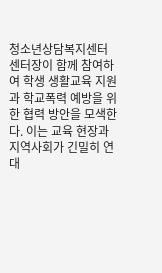청소년상담복지센터 센터장이 함께 참여하여 학생 생활교육 지원과 학교폭력 예방을 위한 협력 방안을 모색한다. 이는 교육 현장과 지역사회가 긴밀히 연대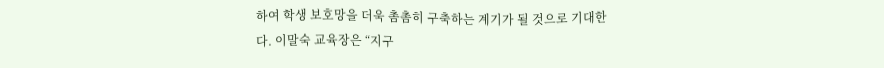하여 학생 보호망을 더욱 촘촘히 구축하는 계기가 될 것으로 기대한다. 이말숙 교육장은 “지구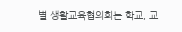별 생활교육협의회는 학교, 교